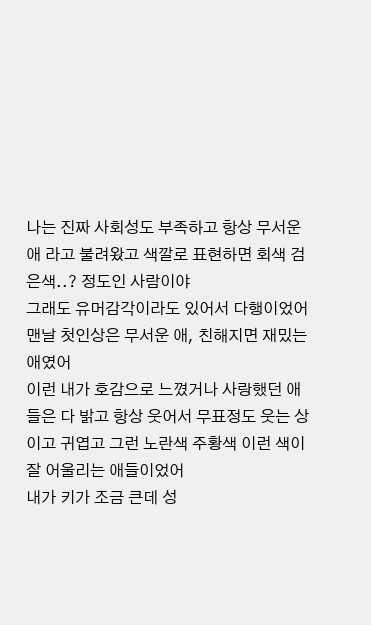나는 진짜 사회성도 부족하고 항상 무서운 애 라고 불려왔고 색깔로 표현하면 회색 검은색..? 정도인 사람이야
그래도 유머감각이라도 있어서 다행이었어
맨날 첫인상은 무서운 애, 친해지면 재밌는 애였어
이런 내가 호감으로 느꼈거나 사랑했던 애들은 다 밝고 항상 웃어서 무표정도 웃는 상이고 귀엽고 그런 노란색 주황색 이런 색이 잘 어울리는 애들이었어
내가 키가 조금 큰데 성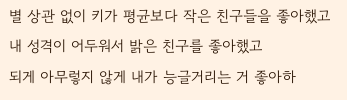별 상관 없이 키가 평균보다 작은 친구들을 좋아했고 내 성격이 어두워서 밝은 친구를 좋아했고
되게 아무렇지 않게 내가 능글거리는 거 좋아하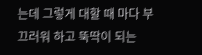는데 그렇게 대할 때 마다 부끄러워 하고 뚝딱이 되는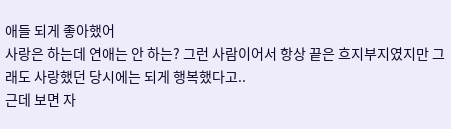애들 되게 좋아했어
사랑은 하는데 연애는 안 하는? 그런 사람이어서 항상 끝은 흐지부지였지만 그래도 사랑했던 당시에는 되게 행복했다고..
근데 보면 자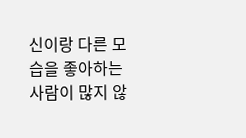신이랑 다른 모습을 좋아하는 사람이 많지 않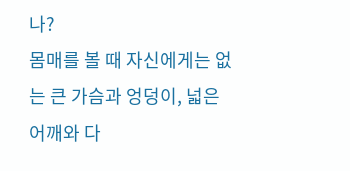나?
몸매를 볼 때 자신에게는 없는 큰 가슴과 엉덩이, 넓은 어깨와 다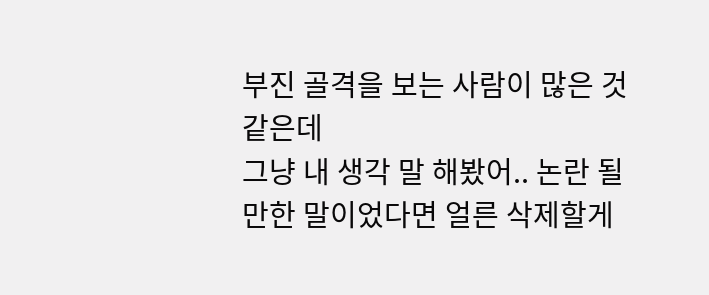부진 골격을 보는 사람이 많은 것 같은데
그냥 내 생각 말 해봤어.. 논란 될 만한 말이었다면 얼른 삭제할게